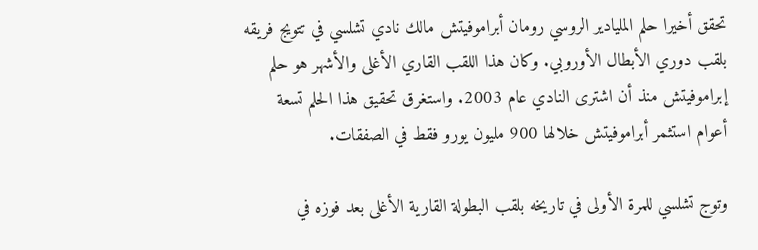تحقق أخيرا حلم المليادير الروسي رومان أبراموفيتش مالك نادي تشلسي في تتويج فريقه بلقب دوري الأبطال الأوروبي. وكان هذا اللقب القاري الأغلى والأشهر هو حلم إبراموفيتش منذ أن اشترى النادي عام 2003. واستغرق تحقيق هذا الحلم تسعة أعوام استثمر أبراموفيتش خلالها 900 مليون يورو فقط في الصفقات.

وتوج تشلسي للمرة الأولى في تاريخه بلقب البطولة القارية الأغلى بعد فوزه في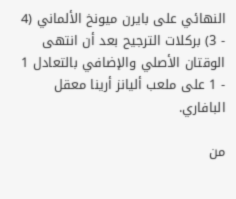النهائي على بايرن ميونخ الألماني (4 - 3) بركلات الترجيح بعد أن انتهى الوقتان الأصلي والإضافي بالتعادل 1 - 1 على ملعب أليانز أرينا معقل البافاري.

من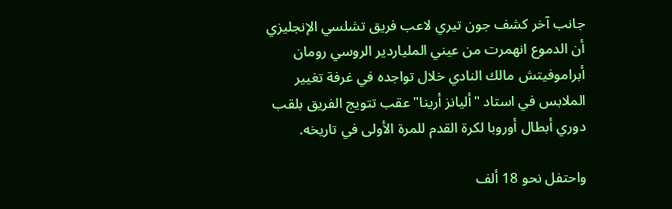جانب آخر كشف جون تيري لاعب فريق تشلسي الإنجليزي أن الدموع انهمرت من عيني الملياردير الروسي رومان أبراموفيتش مالك النادي خلال تواجده في غرفة تغيير الملابس في استاد "أليانز أرينا" عقب تتويج الفريق بلقب دوري أبطال أوروبا لكرة القدم للمرة الأولى في تاريخه.

واحتفل نحو 18 ألف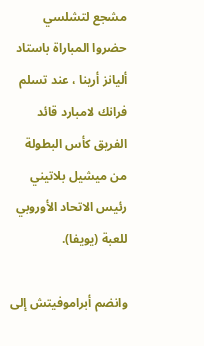مشجع لتشلسي حضروا المباراة باستاد أليانز أرينا ، عند تسلم فرانك لامبارد قائد الفريق كأس البطولة من ميشيل بلاتيني رئيس الاتحاد الأوروبي للعبة (يويفا).

وانضم أبراموفيتش إلى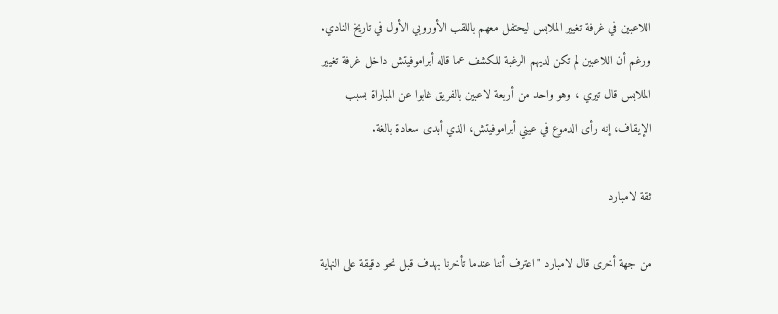اللاعبين في غرفة تغيير الملابس ليحتفل معهم باللقب الأوروبي الأول في تاريخ النادي. ورغم أن اللاعبين لم تكن لديهم الرغبة للكشف عما قاله أبراموفيتش داخل غرفة تغيير الملابس قال تيري ، وهو واحد من أربعة لاعبين بالفريق غابوا عن المباراة بسبب الإيقاف، إنه رأى الدموع في عيني أبراموفيتش، الذي أبدى سعادة بالغة.

ثقة لامبارد

من جهة أخرى قال لامبارد "اعترف أننا عندما تأخرنا بهدف قبل نحو دقيقة على النهاية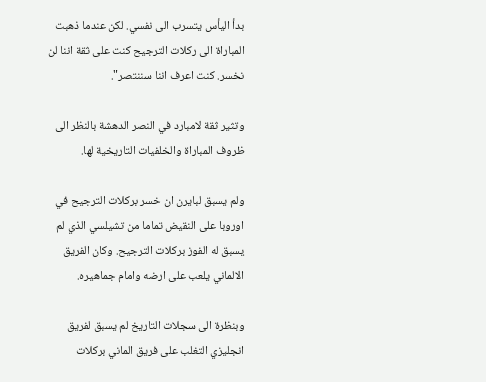بدأ اليأس يتسرب الى نفسي. لكن عندما ذهبت المباراة الى ركلات الترجيح كنت على ثقة اننا لن نخسر. كنت اعرف اننا سننتصر".

وتثير ثقة لامبارد في النصر الدهشة بالنظر الى ظروف المباراة والخلفيات التاريخية لها.

ولم يسبق لبايرن ان خسر بركلات الترجيح في اوروبا على النقيض تماما من تشيلسي الذي لم يسبق له الفوز بركلات الترجيح. وكان الفريق الالماني يلعب على ارضه وامام جماهيره.

وبنظرة الى سجلات التاريخ لم يسبق لفريق انجليزي التغلب على فريق الماني بركلات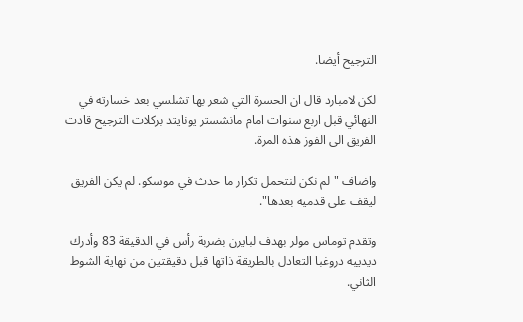الترجيح أيضا.

لكن لامبارد قال ان الحسرة التي شعر بها تشلسي بعد خسارته في النهائي قبل اربع سنوات امام مانشستر يونايتد بركلات الترجيح قادت الفريق الى الفوز هذه المرة.

واضاف "لم نكن لنتحمل تكرار ما حدث في موسكو. لم يكن الفريق ليقف على قدميه بعدها".

وتقدم توماس مولر بهدف لبايرن بضربة رأس في الدقيقة 83 وأدرك ديدييه دروغبا التعادل بالطريقة ذاتها قبل دقيقتين من نهاية الشوط الثاني.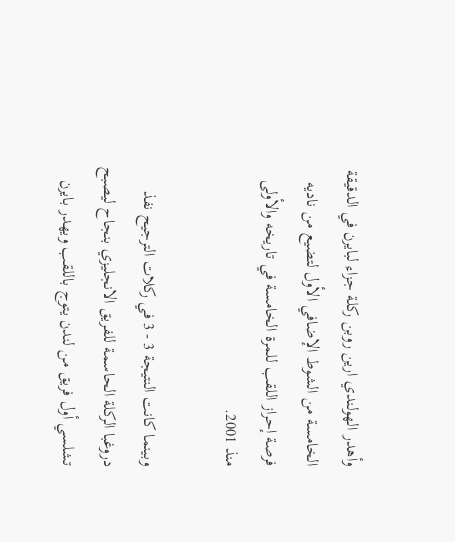وأهدر الهولندي ارين روبن ركلة جزاء لبايرن في الدقيقة الخامسة من الشوط الإضافي الأول لتضيع من ناديه فرصة إحراز اللقب للمرة الخامسة في تاريخه والأولى منذ 2001.

وبينما كانت النتيجة 3 - 3 في ركلات الترجيح نفذ دروغبا الركلة الحاسمة للفريق الانجليزي بنجاح ليصبح تشلسي أول فريق من لندن يتوج باللقب ويهدر بايرن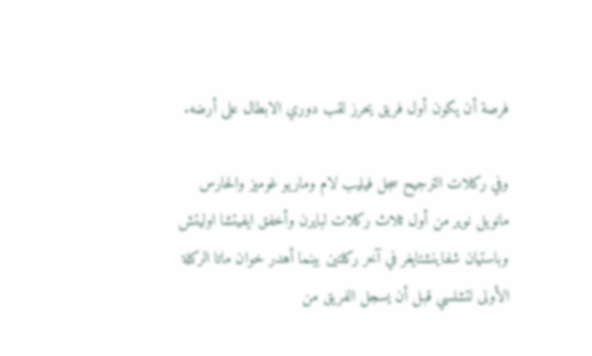فرصة أن يكون أول فريق يحرز لقب دوري الابطال على أرضه.

وفي ركلات الترجيح سجل فيليب لام وماريو غوميز والحارس مانويل نوير من أول ثلاث ركلات لبايرن وأخفق ايفيتشا اوليتش وباستيان شفاينشتايغر في آخر ركلتين بينما أهدر خوان ماتا الركلة الأولى لتشلسي قبل أن يسجل الفريق من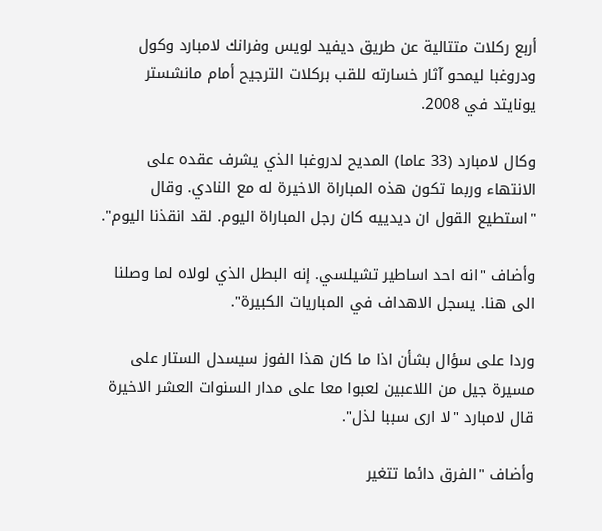أربع ركلات متتالية عن طريق ديفيد لويس وفرانك لامبارد وكول ودروغبا ليمحو آثار خسارته للقب بركلات الترجيح أمام مانشستر يونايتد في 2008.

وكال لامبارد (33 عاما) المديح لدروغبا الذي يشرف عقده على الانتهاء وربما تكون هذه المباراة الاخيرة له مع النادي. وقال "استطيع القول ان ديدييه كان رجل المباراة اليوم. لقد انقذنا اليوم".

وأضاف "انه احد اساطير تشيلسي. إنه البطل الذي لولاه لما وصلنا الى هنا. يسجل الاهداف في المباريات الكبيرة".

وردا على سؤال بشأن اذا ما كان هذا الفوز سيسدل الستار على مسيرة جيل من اللاعبين لعبوا معا على مدار السنوات العشر الاخيرة قال لامبارد "لا ارى سببا لذل".

وأضاف "الفرق دائما تتغير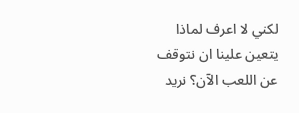لكني لا اعرف لماذا يتعين علينا ان نتوقف عن اللعب الآن؟ نريد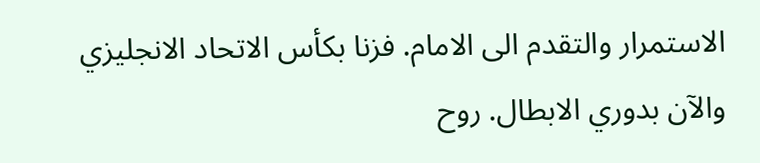الاستمرار والتقدم الى الامام. فزنا بكأس الاتحاد الانجليزي والآن بدوري الابطال. روح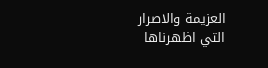العزيمة والاصرار التي اظهرناها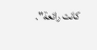كانت رائعة".